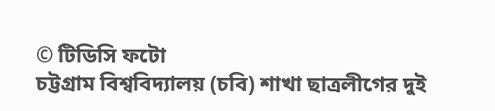© টিডিসি ফটো
চট্টগ্রাম বিশ্ববিদ্যালয় (চবি) শাখা ছাত্রলীগের দুই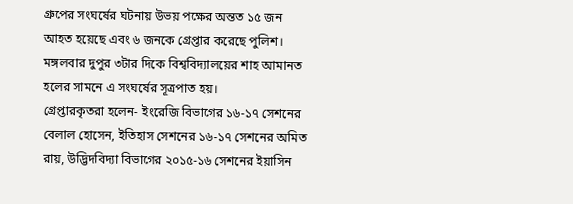গ্রুপের সংঘর্ষের ঘটনায় উভয় পক্ষের অন্তত ১৫ জন আহত হয়েছে এবং ৬ জনকে গ্রেপ্তার করেছে পুলিশ। মঙ্গলবার দুপুর ৩টার দিকে বিশ্ববিদ্যালয়ের শাহ আমানত হলের সামনে এ সংঘর্ষের সূত্রপাত হয়।
গ্রেপ্তারকৃতরা হলেন- ইংরেজি বিভাগের ১৬-১৭ সেশনের বেলাল হোসেন, ইতিহাস সেশনের ১৬-১৭ সেশনের অমিত রায়, উদ্ভিদবিদ্যা বিভাগের ২০১৫-১৬ সেশনের ইয়াসিন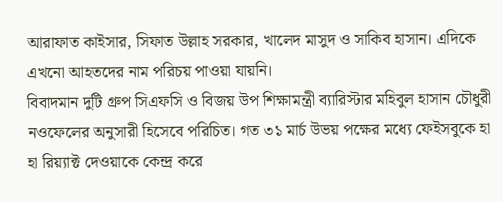আরাফাত কাইসার, সিফাত উল্লাহ সরকার, খালেদ মাসুদ ও সাকিব হাসান। এদিকে এখনো আহতদের নাম পরিচয় পাওয়া যায়নি।
বিবাদমান দুটি গ্রুপ সিএফসি ও বিজয় উপ শিক্ষামন্ত্রী ব্যারিস্টার মহিবুল হাসান চৌধুরী নওফেলের অনুসারী হিসেবে পরিচিত। গত ৩১ মার্চ উভয় পক্ষের মধ্যে ফেইসবুকে হা হা রিয়্যাক্ট দেওয়াকে কেন্দ্র করে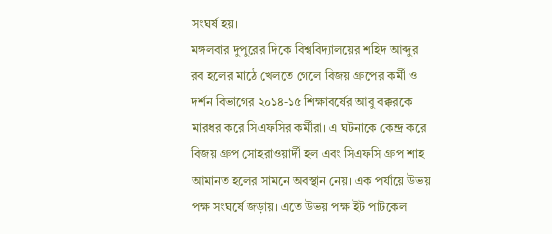সংঘর্ষ হয়।
মঙ্গলবার দুপুরের দিকে বিশ্ববিদ্যালয়ের শহিদ আব্দুর রব হলের মাঠে খেলতে গেলে বিজয় গ্রুপের কর্মী ও দর্শন বিভাগের ২০১৪-১৫ শিক্ষাবর্ষের আবু বক্করকে মারধর করে সিএফসির কর্মীরা। এ ঘটনাকে কেন্দ্র করে বিজয় গ্রুপ সোহরাওয়ার্দী হল এবং সিএফসি গ্রুপ শাহ আমানত হলের সামনে অবস্থান নেয়। এক পর্যায়ে উভয় পক্ষ সংঘর্ষে জড়ায়। এতে উভয় পক্ষ ইট পাটকেল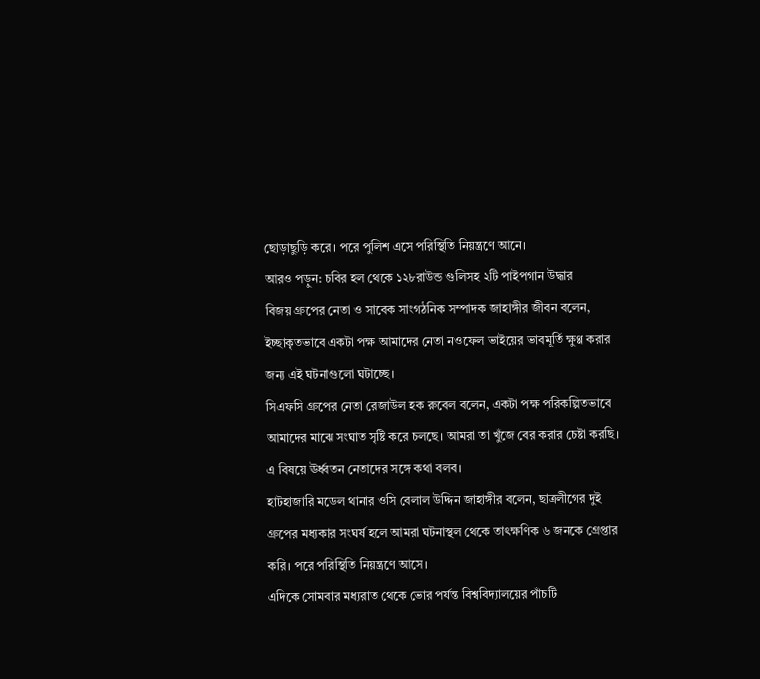ছোড়াছুড়ি করে। পরে পুলিশ এসে পরিস্থিতি নিয়ন্ত্রণে আনে।
আরও পড়ুন: চবির হল থেকে ১২৮রাউন্ড গুলিসহ ২টি পাইপগান উদ্ধার
বিজয় গ্রুপের নেতা ও সাবেক সাংগঠনিক সম্পাদক জাহাঙ্গীর জীবন বলেন, ইচ্ছাকৃতভাবে একটা পক্ষ আমাদের নেতা নওফেল ভাইয়ের ভাবমূর্তি ক্ষুণ্ণ করার জন্য এই ঘটনাগুলো ঘটাচ্ছে।
সিএফসি গ্রুপের নেতা রেজাউল হক রুবেল বলেন, একটা পক্ষ পরিকল্পিতভাবে আমাদের মাঝে সংঘাত সৃষ্টি করে চলছে। আমরা তা খুঁজে বের করার চেষ্টা করছি। এ বিষয়ে ঊর্ধ্বতন নেতাদের সঙ্গে কথা বলব।
হাটহাজারি মডেল থানার ওসি বেলাল উদ্দিন জাহাঙ্গীর বলেন, ছাত্রলীগের দুই গ্রুপের মধ্যকার সংঘর্ষ হলে আমরা ঘটনাস্থল থেকে তাৎক্ষণিক ৬ জনকে গ্রেপ্তার করি। পরে পরিস্থিতি নিয়ন্ত্রণে আসে।
এদিকে সোমবার মধ্যরাত থেকে ভোর পর্যন্ত বিশ্ববিদ্যালয়ের পাঁচটি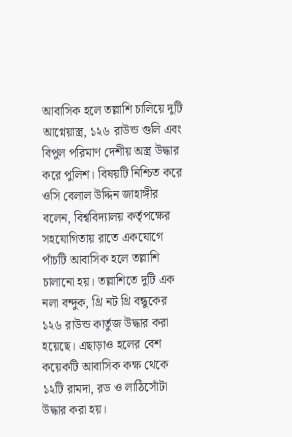আবাসিক হলে তল্লাশি চালিয়ে দুটি আগ্নেয়াস্ত্র, ১২৬ রাউন্ড গুলি এবং বিপুল পরিমাণ দেশীয় অস্ত্র উদ্ধার করে পুলিশ। বিষয়টি নিশ্চিত করে ওসি বেলাল উদ্দিন জাহাঙ্গীর বলেন, বিশ্ববিদ্যালয় কর্তৃপক্ষের সহযোগিতায় রাতে একযোগে পাঁচটি আবাসিক হলে তল্লাশি চালানো হয়। তল্লাশিতে দুটি এক নলা বন্দুক, থ্রি নট থ্রি বন্ধুকের ১২৬ রাউন্ড কার্তুজ উদ্ধার করা হয়েছে। এছাড়াও হলের বেশ কয়েকটি আবাসিক কক্ষ থেকে ১২টি রামদা, রড ও লাঠিসোঁটা উদ্ধার করা হয়।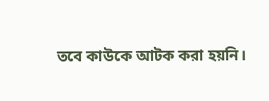তবে কাউকে আটক করা হয়নি।